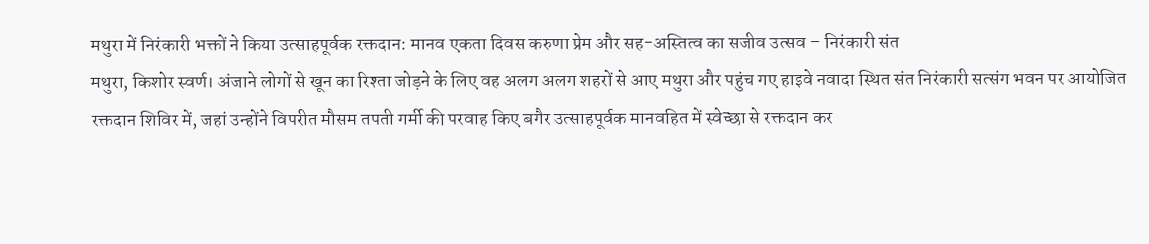मथुरा में निरंकारी भक्तों ने किया उत्साहपूर्वक रक्तदान: मानव एकता दिवस करुणा प्रेम और सह-अस्तित्व का सजीव उत्सव – निरंकारी संत
मथुरा, किशोर स्वर्ण। अंजाने लोगों से खून का रिश्ता जोड़ने के लिए वह अलग अलग शहरों से आए मथुरा और पहुंच गए हाइवे नवादा स्थित संत निरंकारी सत्संग भवन पर आयोजित रक्तदान शिविर में, जहां उन्होंने विपरीत मौसम तपती गर्मी की परवाह किए बगैर उत्साहपूर्वक मानवहित में स्वेच्छा से रक्तदान कर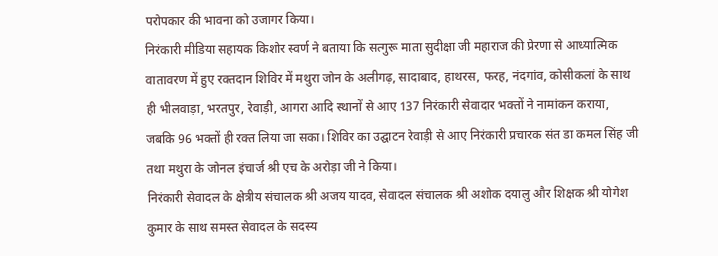परोपकार की भावना को उजागर किया।
निरंकारी मीडिया सहायक किशोर स्वर्ण ने बताया कि सत्गुरू माता सुदीक्षा जी महाराज की प्रेरणा से आध्यात्मिक वातावरण में हुए रक्तदान शिविर में मथुरा जोन के अलीगढ़, सादाबाद, हाथरस, फरह, नंदगांव, कोसीकलां के साथ ही भीलवाड़ा, भरतपुर, रेवाड़ी, आगरा आदि स्थानों से आए 137 निरंकारी सेवादार भक्तों ने नामांकन कराया, जबकि 96 भक्तों ही रक्त लिया जा सका। शिविर का उद्घाटन रेवाड़ी से आए निरंकारी प्रचारक संत डा कमल सिंह जी तथा मथुरा के जोनल इंचार्ज श्री एच के अरोड़ा जी ने किया।
निरंकारी सेवादल के क्षेत्रीय संचालक श्री अजय यादव, सेवादल संचालक श्री अशोक दयालु और शिक्षक श्री योगेश कुमार के साथ समस्त सेवादल के सदस्य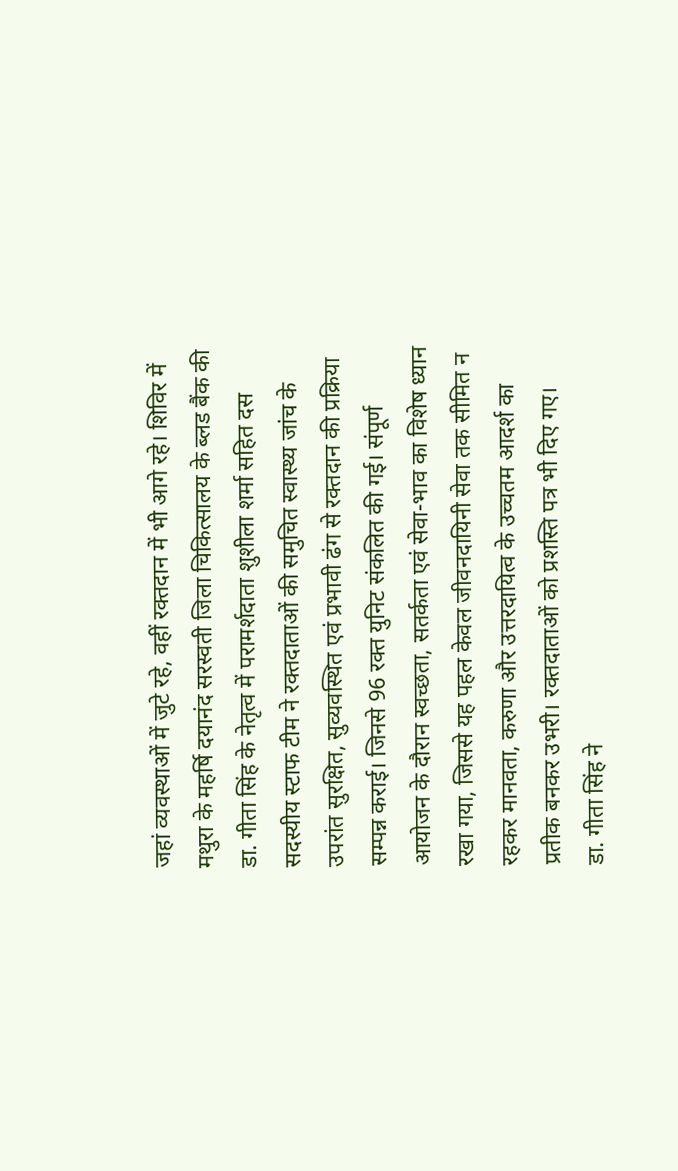जहां व्यवस्थाओं में जुटे रहे, वहीं रक्तदान में भी आगे रहे। शिविर में मथुरा के महर्षि दयानंद सरस्वती जिला चिकित्सालय के ब्लड बैंक की डा. गीता सिंह के नेतृत्व में परामर्शदाता शुशीला शर्मा सहित दस सदस्यीय स्टाफ टीम ने रक्तदाताओं की समुचित स्वास्थ्य जांच के उपरांत सुरक्षित, सुव्यवस्थित एवं प्रभावी ढंग से रक्तदान की प्रक्रिया सम्पन्न कराई। जिनसे 96 रक्त युनिट संकलित की गई। संपूर्ण आयोजन के दौरान स्वच्छता, सतर्कता एवं सेवा-भाव का विशेष ध्यान रखा गया, जिससे यह पहल केवल जीवनदायिनी सेवा तक सीमित न रहकर मानवता, करुणा और उत्तरदायित्व के उच्चतम आदर्श का प्रतीक बनकर उभरी। रक्तदाताओं को प्रशस्ति पत्र भी दिए गए।
डा. गीता सिंह ने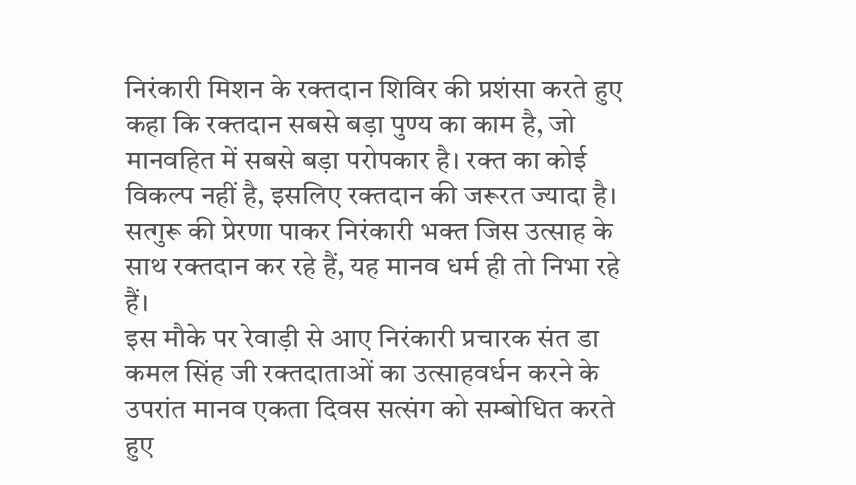निरंकारी मिशन के रक्तदान शिविर की प्रशंसा करते हुए कहा कि रक्तदान सबसे बड़ा पुण्य का काम है, जो मानवहित में सबसे बड़ा परोपकार है। रक्त का कोई विकल्प नहीं है, इसलिए रक्तदान की जरूरत ज्यादा है। सत्गुरू की प्रेरणा पाकर निरंकारी भक्त जिस उत्साह के साथ रक्तदान कर रहे हैं, यह मानव धर्म ही तो निभा रहे हैं।
इस मौके पर रेवाड़ी से आए निरंकारी प्रचारक संत डा कमल सिंह जी रक्तदाताओं का उत्साहवर्धन करने के उपरांत मानव एकता दिवस सत्संग को सम्बोधित करते हुए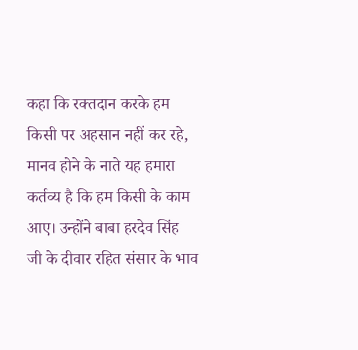कहा कि रक्तदान करके हम किसी पर अहसान नहीं कर रहे, मानव होने के नाते यह हमारा कर्तव्य है कि हम किसी के काम आए। उन्होंने बाबा हरदेव सिंह जी के दीवार रहित संसार के भाव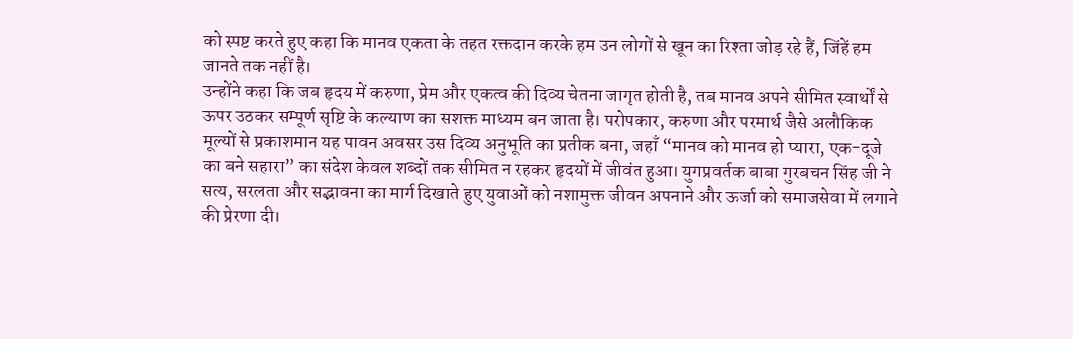को स्पष्ट करते हुए कहा कि मानव एकता के तहत रक्तदान करके हम उन लोगों से खून का रिश्ता जोड़ रहे हैं, जिंहें हम जानते तक नहीं है।
उन्होंने कहा कि जब हृदय में करुणा, प्रेम और एकत्व की दिव्य चेतना जागृत होती है, तब मानव अपने सीमित स्वार्थों से ऊपर उठकर सम्पूर्ण सृष्टि के कल्याण का सशक्त माध्यम बन जाता है। परोपकार, करुणा और परमार्थ जैसे अलौकिक मूल्यों से प्रकाशमान यह पावन अवसर उस दिव्य अनुभूति का प्रतीक बना, जहाँ “मानव को मानव हो प्यारा, एक-दूजे का बने सहारा” का संदेश केवल शब्दों तक सीमित न रहकर हृदयों में जीवंत हुआ। युगप्रवर्तक बाबा गुरबचन सिंह जी ने सत्य, सरलता और सद्भावना का मार्ग दिखाते हुए युवाओं को नशामुक्त जीवन अपनाने और ऊर्जा को समाजसेवा में लगाने की प्रेरणा दी।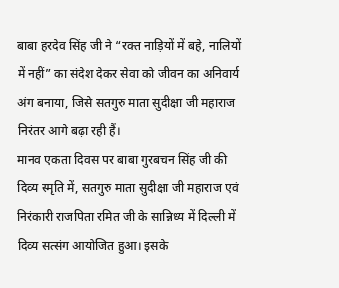बाबा हरदेव सिंह जी ने “रक्त नाड़ियों में बहे, नालियों में नहीं” का संदेश देकर सेवा को जीवन का अनिवार्य अंग बनाया, जिसे सतगुरु माता सुदीक्षा जी महाराज निरंतर आगे बढ़ा रही हैं।
मानव एकता दिवस पर बाबा गुरबचन सिंह जी की दिव्य स्मृति में, सतगुरु माता सुदीक्षा जी महाराज एवं निरंकारी राजपिता रमित जी के सान्निध्य में दिल्ली में दिव्य सत्संग आयोजित हुआ। इसके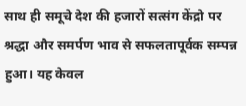साथ ही समूचे देश की हजारों सत्संग केंद्रो पर श्रद्धा और समर्पण भाव से सफलतापूर्वक सम्पन्न हुआ। यह केवल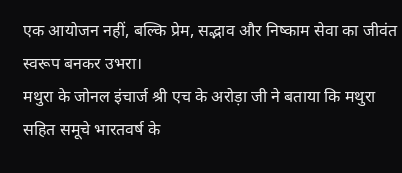एक आयोजन नहीं, बल्कि प्रेम, सद्भाव और निष्काम सेवा का जीवंत स्वरूप बनकर उभरा।
मथुरा के जोनल इंचार्ज श्री एच के अरोड़ा जी ने बताया कि मथुरा सहित समूचे भारतवर्ष के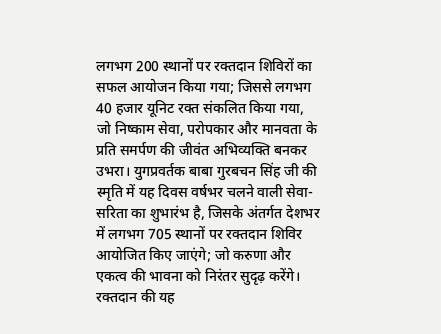लगभग 200 स्थानों पर रक्तदान शिविरों का सफल आयोजन किया गया; जिससे लगभग 40 हजार यूनिट रक्त संकलित किया गया, जो निष्काम सेवा, परोपकार और मानवता के प्रति समर्पण की जीवंत अभिव्यक्ति बनकर उभरा। युगप्रवर्तक बाबा गुरबचन सिंह जी की स्मृति में यह दिवस वर्षभर चलने वाली सेवा-सरिता का शुभारंभ है, जिसके अंतर्गत देशभर में लगभग 705 स्थानों पर रक्तदान शिविर आयोजित किए जाएंगे; जो करुणा और एकत्व की भावना को निरंतर सुदृढ़ करेंगे। रक्तदान की यह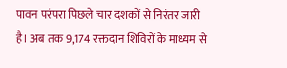पावन परंपरा पिछले चार दशकों से निरंतर जारी है। अब तक 9,174 रक्तदान शिविरों के माध्यम से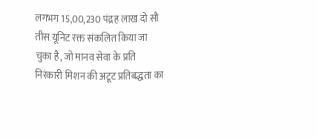लगभग 15,00,230 पंद्रह लाख दो सौ तीस यूनिट रक्त संकलित किया जा चुका है, जो मानव सेवा के प्रति निरंकारी मिशन की अटूट प्रतिबद्धता का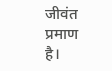जीवंत प्रमाण है।